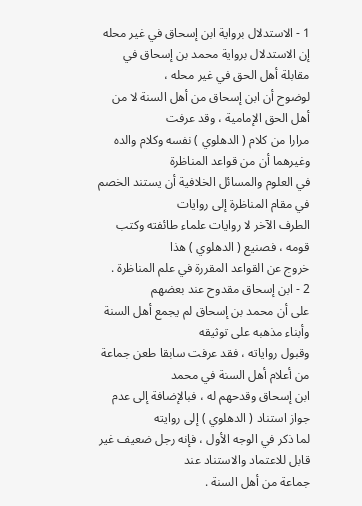1 - الاستدلال برواية ابن إسحاق في غير محله
إن الاستدلال برواية محمد بن إسحاق في مقابلة أهل الحق في غير محله ،
لوضوح أن ابن إسحاق من أهل السنة لا من أهل الحق الإمامية ، وقد عرفت
مرارا من كلام ( الدهلوي ) نفسه وكلام والده وغيرهما أن من قواعد المناظرة
في العلوم والمسائل الخلافية أن يستند الخصم في مقام المناظرة إلى روايات
الطرف الآخر لا روايات علماء طائفته وكتب قومه ، فصنيع ( الدهلوي ) هذا
خروج عن القواعد المقررة في علم المناظرة .
2 - ابن إسحاق مقدوح عند بعضهم
على أن محمد بن إسحاق لم يجمع أهل السنة وأبناء مذهبه على توثيقه
وقبول رواياته ، فقد عرفت سابقا طعن جماعة من أعلام أهل السنة في محمد
ابن إسحاق وقدحهم له ، فبالإضافة إلى عدم جواز استناد ( الدهلوي ) إلى روايته
لما ذكر في الوجه الأول ، فإنه رجل ضعيف غير قابل للاعتماد والاستناد عند
جماعة من أهل السنة .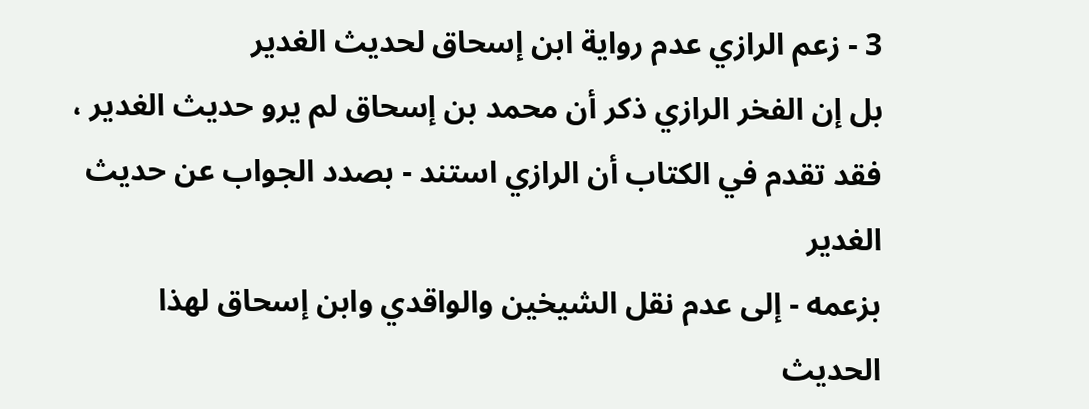3 - زعم الرازي عدم رواية ابن إسحاق لحديث الغدير
بل إن الفخر الرازي ذكر أن محمد بن إسحاق لم يرو حديث الغدير ،
فقد تقدم في الكتاب أن الرازي استند - بصدد الجواب عن حديث الغدير
بزعمه - إلى عدم نقل الشيخين والواقدي وابن إسحاق لهذا الحديث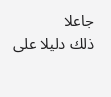جاعلا
ذلك دليلا على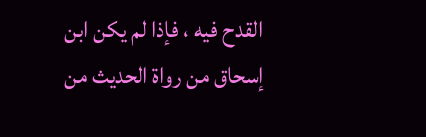القدح فيه ، فإذا لم يكن ابن إسحاق من رواة الحديث من